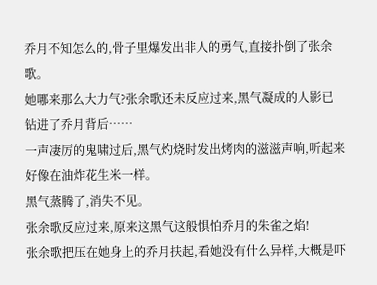乔月不知怎么的,骨子里爆发出非人的勇气,直接扑倒了张余歌。
她哪来那么大力气?张余歌还未反应过来,黑气凝成的人影已钻进了乔月背后……
一声凄厉的鬼啸过后,黑气灼烧时发出烤肉的滋滋声响,听起来好像在油炸花生米一样。
黑气蒸腾了,消失不见。
张余歌反应过来,原来这黑气这般惧怕乔月的朱雀之焰!
张余歌把压在她身上的乔月扶起,看她没有什么异样,大概是吓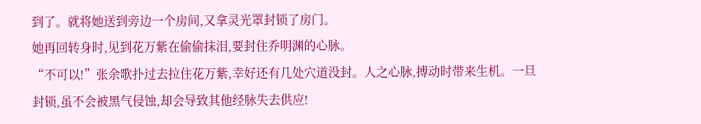到了。就将她送到旁边一个房间,又拿灵光罩封锁了房门。
她再回转身时,见到花万紫在偷偷抹泪,要封住乔明渊的心脉。
“不可以!”张余歌扑过去拉住花万紫,幸好还有几处穴道没封。人之心脉,搏动时带来生机。一旦封锁,虽不会被黑气侵蚀,却会导致其他经脉失去供应!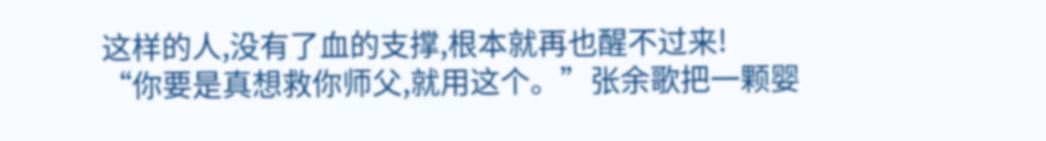这样的人,没有了血的支撑,根本就再也醒不过来!
“你要是真想救你师父,就用这个。”张余歌把一颗婴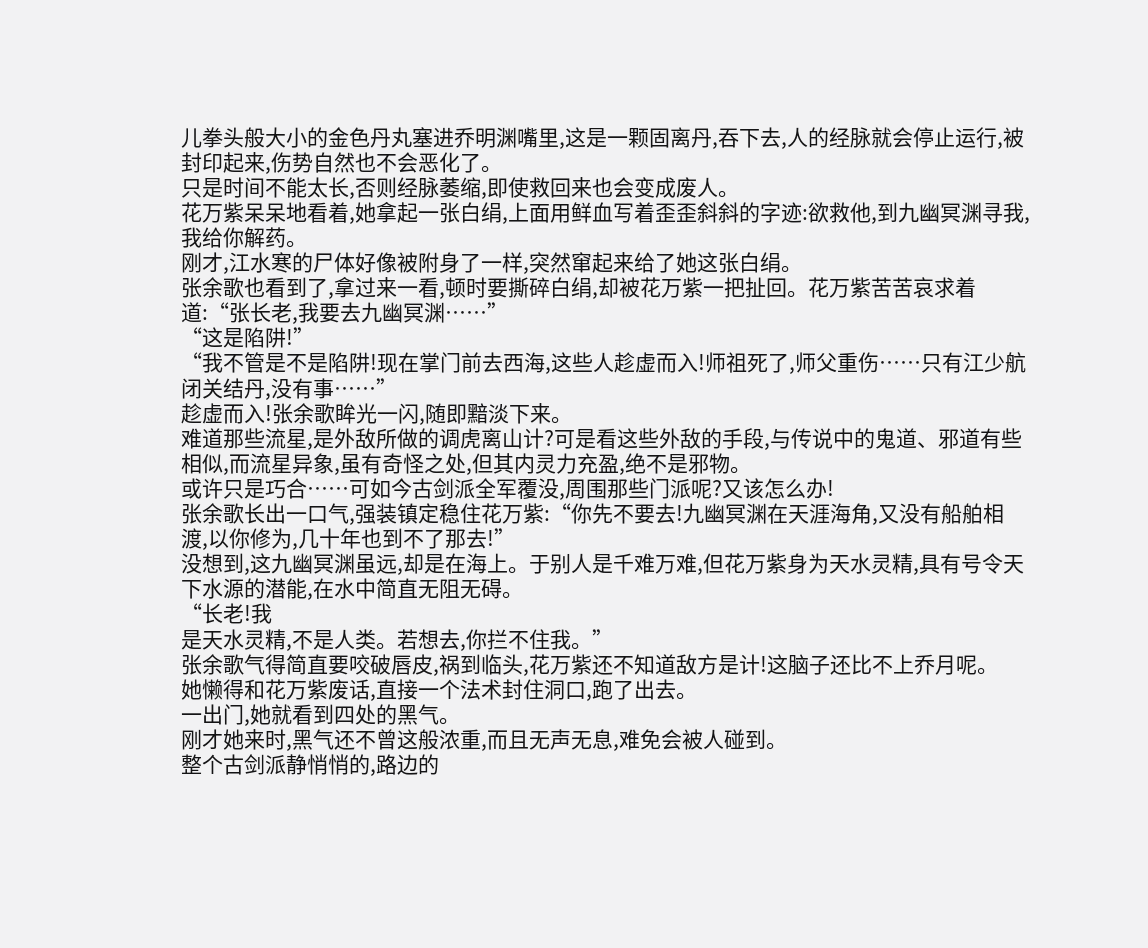儿拳头般大小的金色丹丸塞进乔明渊嘴里,这是一颗固离丹,吞下去,人的经脉就会停止运行,被封印起来,伤势自然也不会恶化了。
只是时间不能太长,否则经脉萎缩,即使救回来也会变成废人。
花万紫呆呆地看着,她拿起一张白绢,上面用鲜血写着歪歪斜斜的字迹:欲救他,到九幽冥渊寻我,我给你解药。
刚才,江水寒的尸体好像被附身了一样,突然窜起来给了她这张白绢。
张余歌也看到了,拿过来一看,顿时要撕碎白绢,却被花万紫一把扯回。花万紫苦苦哀求着道:“张长老,我要去九幽冥渊……”
“这是陷阱!”
“我不管是不是陷阱!现在掌门前去西海,这些人趁虚而入!师祖死了,师父重伤……只有江少航闭关结丹,没有事……”
趁虚而入!张余歌眸光一闪,随即黯淡下来。
难道那些流星,是外敌所做的调虎离山计?可是看这些外敌的手段,与传说中的鬼道、邪道有些相似,而流星异象,虽有奇怪之处,但其内灵力充盈,绝不是邪物。
或许只是巧合……可如今古剑派全军覆没,周围那些门派呢?又该怎么办!
张余歌长出一口气,强装镇定稳住花万紫:“你先不要去!九幽冥渊在天涯海角,又没有船舶相渡,以你修为,几十年也到不了那去!”
没想到,这九幽冥渊虽远,却是在海上。于别人是千难万难,但花万紫身为天水灵精,具有号令天下水源的潜能,在水中简直无阻无碍。
“长老!我
是天水灵精,不是人类。若想去,你拦不住我。”
张余歌气得简直要咬破唇皮,祸到临头,花万紫还不知道敌方是计!这脑子还比不上乔月呢。
她懒得和花万紫废话,直接一个法术封住洞口,跑了出去。
一出门,她就看到四处的黑气。
刚才她来时,黑气还不曾这般浓重,而且无声无息,难免会被人碰到。
整个古剑派静悄悄的,路边的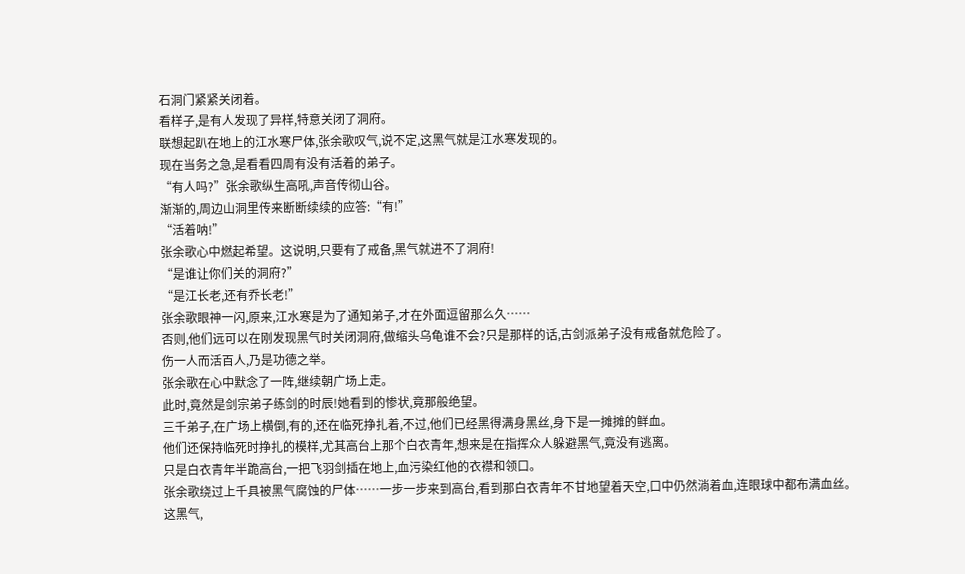石洞门紧紧关闭着。
看样子,是有人发现了异样,特意关闭了洞府。
联想起趴在地上的江水寒尸体,张余歌叹气,说不定,这黑气就是江水寒发现的。
现在当务之急,是看看四周有没有活着的弟子。
“有人吗?”张余歌纵生高吼,声音传彻山谷。
渐渐的,周边山洞里传来断断续续的应答:“有!”
“活着呐!”
张余歌心中燃起希望。这说明,只要有了戒备,黑气就进不了洞府!
“是谁让你们关的洞府?”
“是江长老,还有乔长老!”
张余歌眼神一闪,原来,江水寒是为了通知弟子,才在外面逗留那么久……
否则,他们远可以在刚发现黑气时关闭洞府,做缩头乌龟谁不会?只是那样的话,古剑派弟子没有戒备就危险了。
伤一人而活百人,乃是功德之举。
张余歌在心中默念了一阵,继续朝广场上走。
此时,竟然是剑宗弟子练剑的时辰!她看到的惨状,竟那般绝望。
三千弟子,在广场上横倒,有的,还在临死挣扎着,不过,他们已经黑得满身黑丝,身下是一摊摊的鲜血。
他们还保持临死时挣扎的模样,尤其高台上那个白衣青年,想来是在指挥众人躲避黑气,竟没有逃离。
只是白衣青年半跪高台,一把飞羽剑插在地上,血污染红他的衣襟和领口。
张余歌绕过上千具被黑气腐蚀的尸体……一步一步来到高台,看到那白衣青年不甘地望着天空,口中仍然淌着血,连眼球中都布满血丝。
这黑气,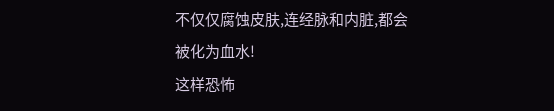不仅仅腐蚀皮肤,连经脉和内脏,都会被化为血水!
这样恐怖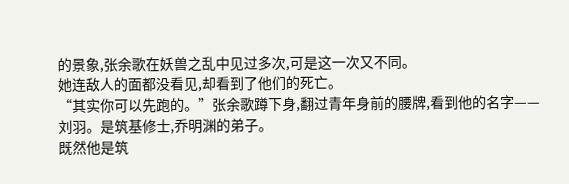的景象,张余歌在妖兽之乱中见过多次,可是这一次又不同。
她连敌人的面都没看见,却看到了他们的死亡。
“其实你可以先跑的。”张余歌蹲下身,翻过青年身前的腰牌,看到他的名字——刘羽。是筑基修士,乔明渊的弟子。
既然他是筑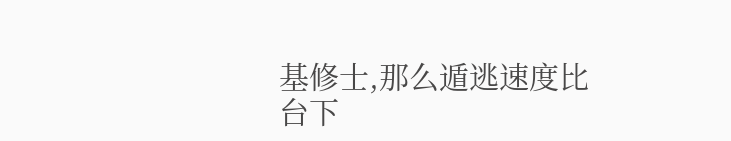基修士,那么遁逃速度比台下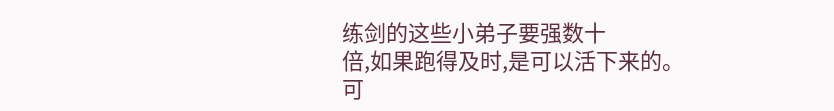练剑的这些小弟子要强数十
倍,如果跑得及时,是可以活下来的。
可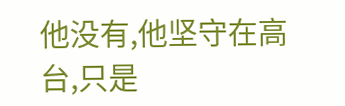他没有,他坚守在高台,只是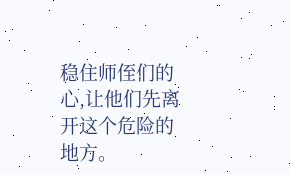稳住师侄们的心,让他们先离开这个危险的地方。